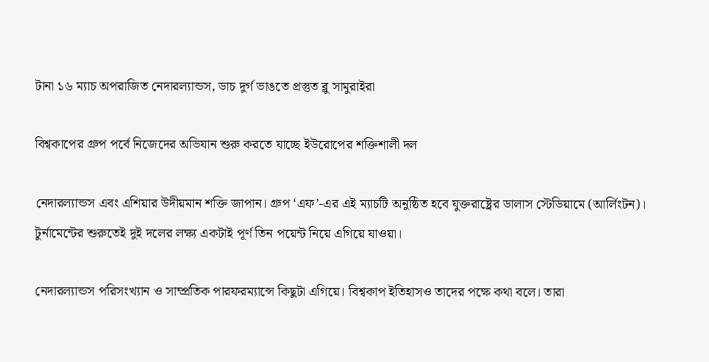টানা ১৬ ম্যাচ অপরাজিত নেদারল্যান্ডস, ডাচ দুর্গ ভাঙতে প্রস্তুত ব্লু সামুরাইরা

বিশ্বকাপের গ্রুপ পর্বে নিজেদের অভিযান শুরু করতে যাচ্ছে ইউরোপের শক্তিশালী দল

নেদারল্যান্ডস এবং এশিয়ার উদীয়মান শক্তি জাপান। গ্রুপ ‘এফ’-এর এই ম্যাচটি অনুষ্ঠিত হবে যুক্তরাষ্ট্রের ডালাস স্টেডিয়ামে (আর্লিংটন)। টুর্নামেন্টের শুরুতেই দুই দলের লক্ষ্য একটাই পূর্ণ তিন পয়েন্ট নিয়ে এগিয়ে যাওয়া।

নেদারল্যান্ডস পরিসংখ্যান ও সাম্প্রতিক পারফরম্যান্সে কিছুটা এগিয়ে। বিশ্বকাপ ইতিহাসও তাদের পক্ষে কথা বলে। তারা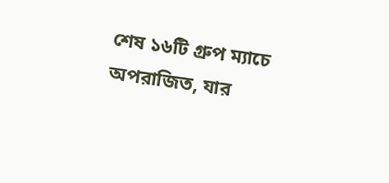শেষ ১৬টি গ্রুপ ম্যাচে অপরাজিত, যার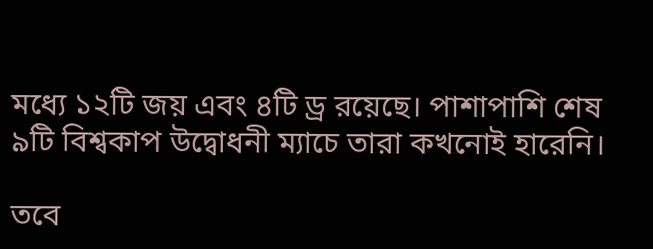মধ্যে ১২টি জয় এবং ৪টি ড্র রয়েছে। পাশাপাশি শেষ ৯টি বিশ্বকাপ উদ্বোধনী ম্যাচে তারা কখনোই হারেনি।

তবে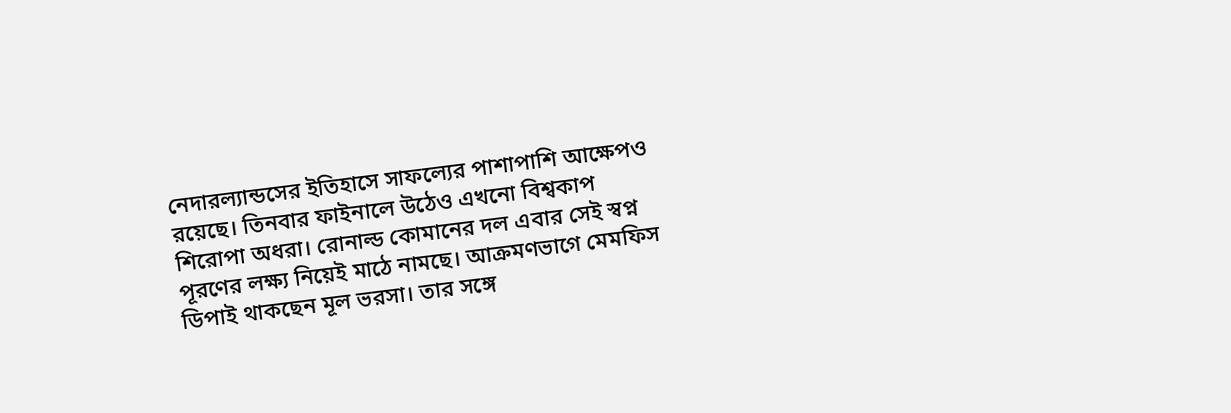নেদারল্যান্ডসের ইতিহাসে সাফল্যের পাশাপাশি আক্ষেপও রয়েছে। তিনবার ফাইনালে উঠেও এখনো বিশ্বকাপ শিরোপা অধরা। রোনাল্ড কোমানের দল এবার সেই স্বপ্ন পূরণের লক্ষ্য নিয়েই মাঠে নামছে। আক্রমণভাগে মেমফিস ডিপাই থাকছেন মূল ভরসা। তার সঙ্গে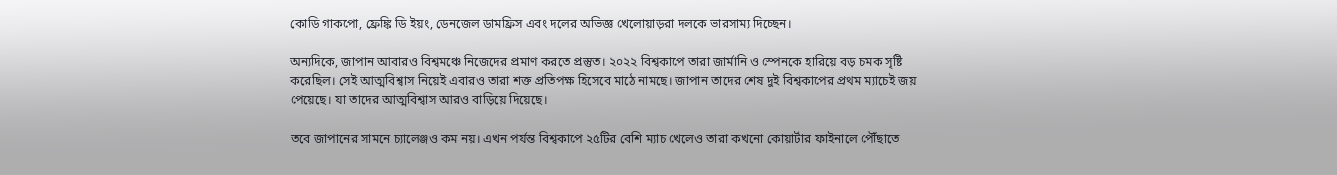কোডি গাকপো, ফ্রেঙ্কি ডি ইয়ং, ডেনজেল ডামফ্রিস এবং দলের অভিজ্ঞ খেলোয়াড়রা দলকে ভারসাম্য দিচ্ছেন।

অন্যদিকে, জাপান আবারও বিশ্বমঞ্চে নিজেদের প্রমাণ করতে প্রস্তুত। ২০২২ বিশ্বকাপে তারা জার্মানি ও স্পেনকে হারিয়ে বড় চমক সৃষ্টি করেছিল। সেই আত্মবিশ্বাস নিয়েই এবারও তারা শক্ত প্রতিপক্ষ হিসেবে মাঠে নামছে। জাপান তাদের শেষ দুই বিশ্বকাপের প্রথম ম্যাচেই জয় পেয়েছে। যা তাদের আত্মবিশ্বাস আরও বাড়িয়ে দিয়েছে।

তবে জাপানের সামনে চ্যালেঞ্জও কম নয়। এখন পর্যন্ত বিশ্বকাপে ২৫টির বেশি ম্যাচ খেলেও তারা কখনো কোয়ার্টার ফাইনালে পৌঁছাতে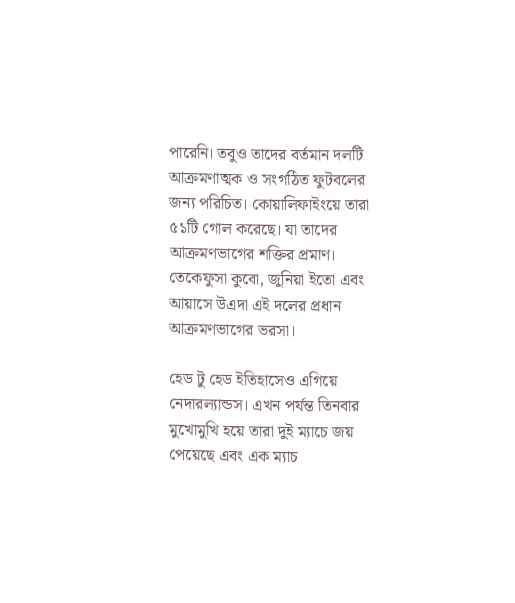পারেনি। তবুও তাদের বর্তমান দলটি আক্রমণাত্মক ও সংগঠিত ফুটবলের জন্য পরিচিত। কোয়ালিফাইংয়ে তারা ৫১টি গোল করেছে। যা তাদের আক্রমণভাগের শক্তির প্রমাণ। তেকেফুসা কুবো, জুনিয়া ইতো এবং আয়াসে উএদা এই দলের প্রধান আক্রমণভাগের ভরসা।

হেড টু হেড ইতিহাসেও এগিয়ে নেদারল্যান্ডস। এখন পর্যন্ত তিনবার মুখোমুখি হয়ে তারা দুই ম্যাচে জয় পেয়েছে এবং এক ম্যাচ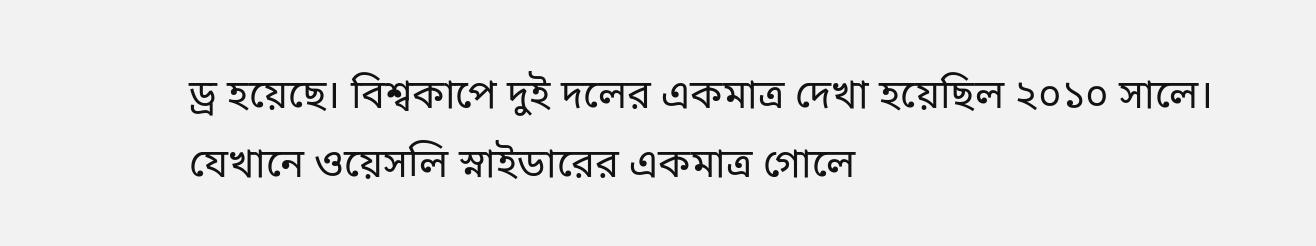ড্র হয়েছে। বিশ্বকাপে দুই দলের একমাত্র দেখা হয়েছিল ২০১০ সালে। যেখানে ওয়েসলি স্নাইডারের একমাত্র গোলে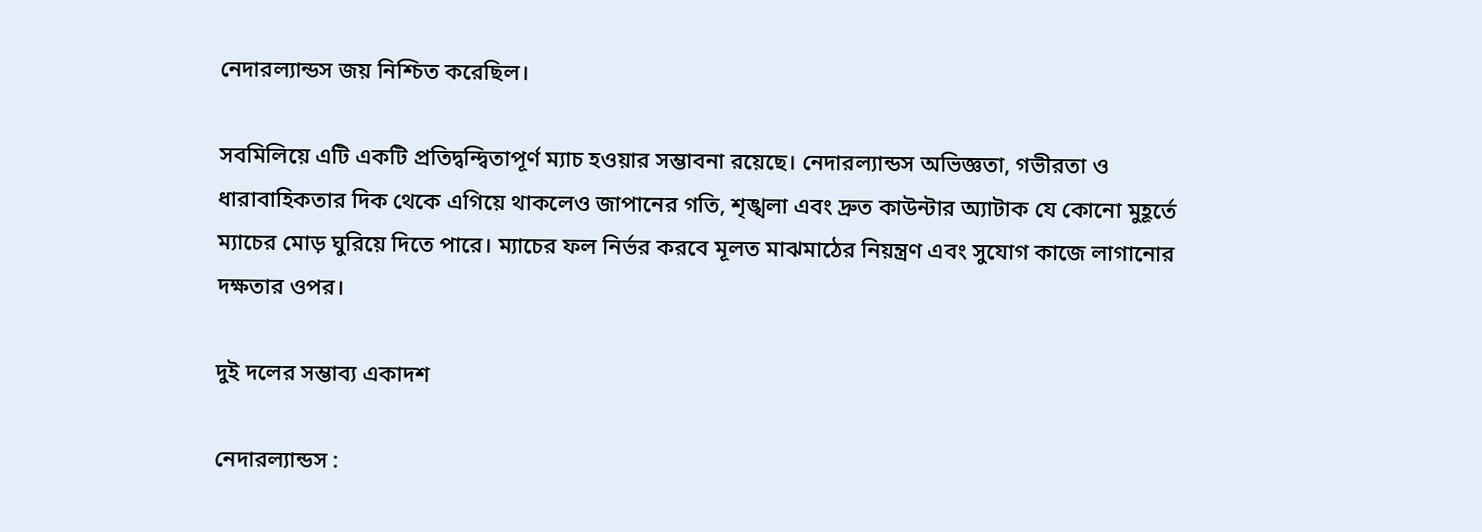নেদারল্যান্ডস জয় নিশ্চিত করেছিল।

সবমিলিয়ে এটি একটি প্রতিদ্বন্দ্বিতাপূর্ণ ম্যাচ হওয়ার সম্ভাবনা রয়েছে। নেদারল্যান্ডস অভিজ্ঞতা, গভীরতা ও ধারাবাহিকতার দিক থেকে এগিয়ে থাকলেও জাপানের গতি, শৃঙ্খলা এবং দ্রুত কাউন্টার অ্যাটাক যে কোনো মুহূর্তে ম্যাচের মোড় ঘুরিয়ে দিতে পারে। ম্যাচের ফল নির্ভর করবে মূলত মাঝমাঠের নিয়ন্ত্রণ এবং সুযোগ কাজে লাগানোর দক্ষতার ওপর।

দুই দলের সম্ভাব্য একাদশ

নেদারল্যান্ডস :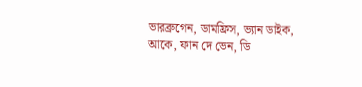ভারব্রুগেন, ডামফ্রিস, ভ্যান ডাইক, আকে, ফান দে ভেন, ডি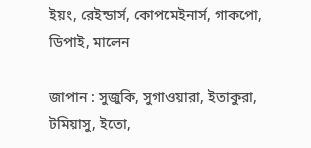ইয়ং, রেইন্ডার্স, কোপমেইনার্স, গাকপো, ডিপাই, মালেন

জাপান : সুজুকি, সুগাওয়ারা, ইতাকুরা, টমিয়াসু, ইতো,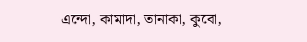এন্দো, কামাদা, তানাকা, কুবো,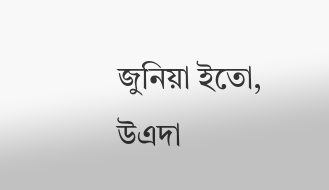জুনিয়া ইতো, উএদা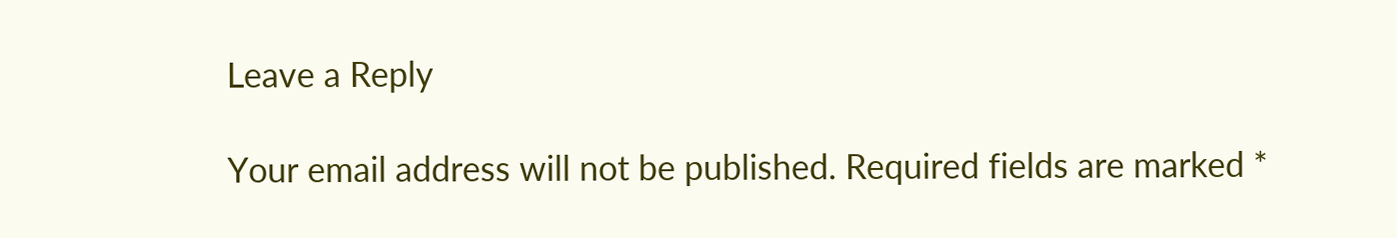Leave a Reply

Your email address will not be published. Required fields are marked *